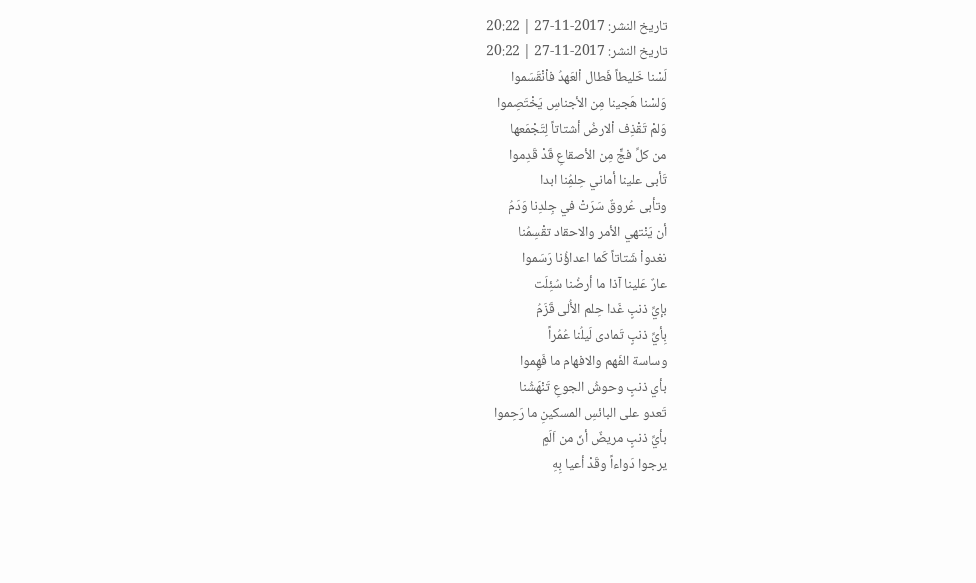تاريخ النشر: 2017-11-27 | 20:22
تاريخ النشر: 2017-11-27 | 20:22
لَسْنا خَليطاً فَطال اْلعَهدُ فاْنْقَسَموا
وَلسْنا هَجينا مِن الأجناسِ يَخْتَصِموا
وَلمْ تَقْذِف اْلارضُ أشتاتاً لِتَجْمَعها
من كلِّ فجٍّ مِن الأصقاعِ قَدْ قَدِموا
تَأبى علينا أماني حِلمُِنا ابدا
وتأبى عُروقٌ سَرَتْ في جِلدِنا وَدَمُ
أن يَنْتهي الأمر والاحقاد تقْسِمُنا
نغدواْ شَتاتاً كَما اعداؤُنا رَسَموا
عارٌ عَلينا آذا ما أرضُنا سُئِلَت
بإيِّ ذنبٍ غَدا حِلم الأُلى قَزَمُ
بِأيِّ ذنبٍ تَمادى لَيلُنا عُمُراً
وساسة الفَهم والافهام ما فَهِموا
بأي ذنبٍ وحوشُ الجوعِ تَنْهَشُنا
تَعدو على البائسِ المسكينِ ما رَحِموا
بأيِّ ذنبٍ مريضٌ أنّ من اَلَمٍ
يرجوا دَواءاً وقَدْ أعيا بِهِ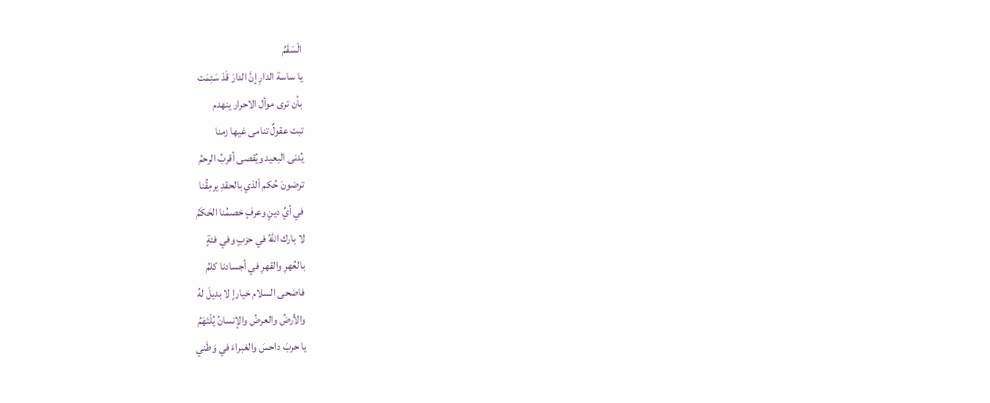الْسَقَمُ
يا ساسة الدارِ إنَّ الدارَ قَدْ سَئِمَت
بأن ترى موأل الاحرار ينهدم
تبت عقولٌ تنامى غيها زمنا
يُدنى البعيد ويُقصى أقربُ الرحمُ
ترضونَ حُكم اْلذي بالحقدِ يرمِقُنا
في أيِّ دينٍ وعرفٍ خصمُنا الحَكَمُ
لا بارك اللهُ في حزبٍ وفي فئةٍ
بالعُهرِ والقهرِ في أجسادنا كلمُ
فاضحى السلام خياراٍ لا بديلَ لهُ
والأرضُ والعرضُ والإنسانُ يُلْتَهَمُ
يا حربَ داحسَ والغبراءَ في وَطَني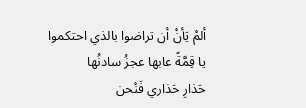ألمْ يَأنْ أن تراضوا بالذي احتكموا
يا قِمَّةً عابها عجزُ سادنُها
حَذارِ حَذاري فَنْحن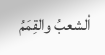اْلشعبُ والقِمَمُ